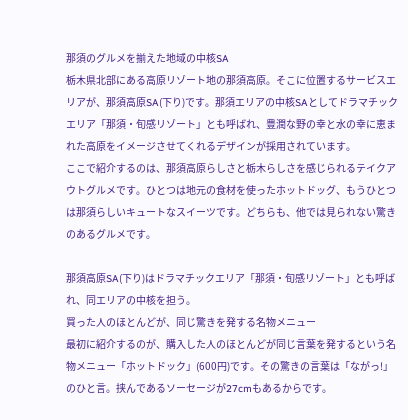那須のグルメを揃えた地域の中核SA
栃木県北部にある高原リゾート地の那須高原。そこに位置するサービスエリアが、那須高原SA(下り)です。那須エリアの中核SAとしてドラマチックエリア「那須・旬感リゾート」とも呼ばれ、豊潤な野の幸と水の幸に恵まれた高原をイメージさせてくれるデザインが採用されています。
ここで紹介するのは、那須高原らしさと栃木らしさを感じられるテイクアウトグルメです。ひとつは地元の食材を使ったホットドッグ、もうひとつは那須らしいキュートなスイーツです。どちらも、他では見られない驚きのあるグルメです。

那須高原SA(下り)はドラマチックエリア「那須・旬感リゾート」とも呼ばれ、同エリアの中核を担う。
買った人のほとんどが、同じ驚きを発する名物メニュー
最初に紹介するのが、購入した人のほとんどが同じ言葉を発するという名物メニュー「ホットドック」(600円)です。その驚きの言葉は「ながっ!」のひと言。挟んであるソーセージが27cmもあるからです。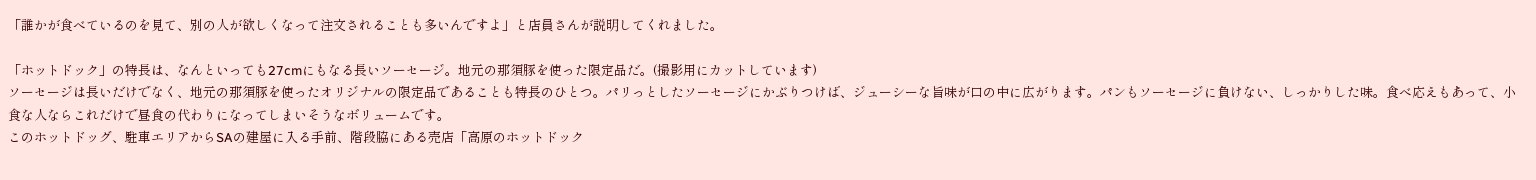「誰かが食べているのを見て、別の人が欲しくなって注文されることも多いんですよ」と店員さんが説明してくれました。

「ホットドック」の特長は、なんといっても27cmにもなる長いソーセージ。地元の那須豚を使った限定品だ。(撮影用にカットしています)
ソーセージは長いだけでなく、地元の那須豚を使ったオリジナルの限定品であることも特長のひとつ。パリっとしたソーセージにかぶりつけば、ジューシーな旨味が口の中に広がります。パンもソーセージに負けない、しっかりした味。食べ応えもあって、小食な人ならこれだけで昼食の代わりになってしまいそうなボリュームです。
このホットドッグ、駐車エリアからSAの建屋に入る手前、階段脇にある売店「高原のホットドック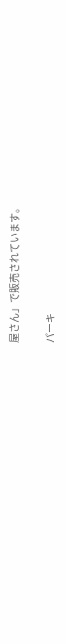屋さん」で販売されています。

パーキ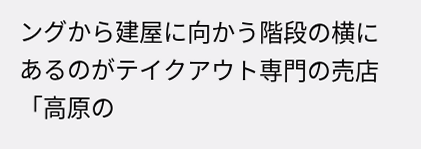ングから建屋に向かう階段の横にあるのがテイクアウト専門の売店「高原の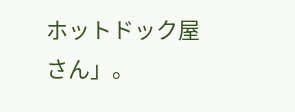ホットドック屋さん」。